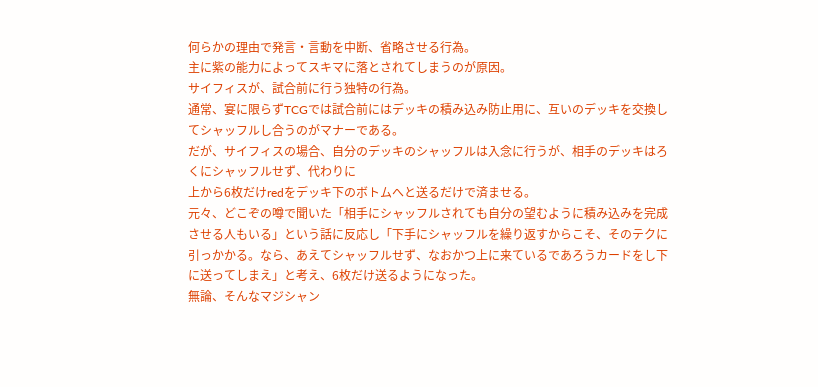何らかの理由で発言・言動を中断、省略させる行為。
主に紫の能力によってスキマに落とされてしまうのが原因。
サイフィスが、試合前に行う独特の行為。
通常、宴に限らずTCGでは試合前にはデッキの積み込み防止用に、互いのデッキを交換してシャッフルし合うのがマナーである。
だが、サイフィスの場合、自分のデッキのシャッフルは入念に行うが、相手のデッキはろくにシャッフルせず、代わりに
上から6枚だけredをデッキ下のボトムへと送るだけで済ませる。
元々、どこぞの噂で聞いた「相手にシャッフルされても自分の望むように積み込みを完成させる人もいる」という話に反応し「下手にシャッフルを繰り返すからこそ、そのテクに引っかかる。なら、あえてシャッフルせず、なおかつ上に来ているであろうカードをし下に送ってしまえ」と考え、6枚だけ送るようになった。
無論、そんなマジシャン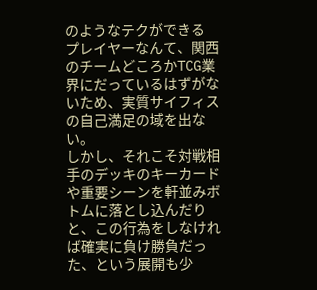のようなテクができる
プレイヤーなんて、関西のチームどころかTCG業界にだっているはずがないため、実質サイフィスの自己満足の域を出ない。
しかし、それこそ対戦相手のデッキのキーカードや重要シーンを軒並みボトムに落とし込んだりと、この行為をしなければ確実に負け勝負だった、という展開も少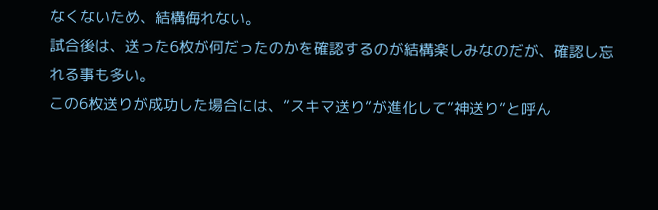なくないため、結構侮れない。
試合後は、送った6枚が何だったのかを確認するのが結構楽しみなのだが、確認し忘れる事も多い。
この6枚送りが成功した場合には、”スキマ送り”が進化して”神送り”と呼ん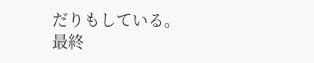だりもしている。
最終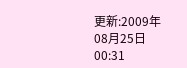更新:2009年08月25日 00:31